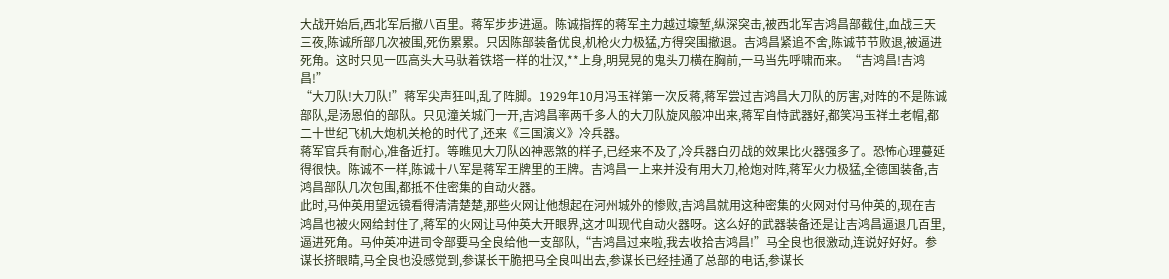大战开始后,西北军后撤八百里。蒋军步步进逼。陈诚指挥的蒋军主力越过壕堑,纵深突击,被西北军吉鸿昌部截住,血战三天三夜,陈诚所部几次被围,死伤累累。只因陈部装备优良,机枪火力极猛,方得突围撤退。吉鸿昌紧追不舍,陈诚节节败退,被逼进死角。这时只见一匹高头大马驮着铁塔一样的壮汉,**上身,明晃晃的鬼头刀横在胸前,一马当先呼啸而来。“吉鸿昌!吉鸿昌!”
“大刀队!大刀队!”蒋军尖声狂叫,乱了阵脚。1929年10月冯玉祥第一次反蒋,蒋军尝过吉鸿昌大刀队的厉害,对阵的不是陈诚部队,是汤恩伯的部队。只见潼关城门一开,吉鸿昌率两千多人的大刀队旋风般冲出来,蒋军自恃武器好,都笑冯玉祥土老帽,都二十世纪飞机大炮机关枪的时代了,还来《三国演义》冷兵器。
蒋军官兵有耐心,准备近打。等瞧见大刀队凶神恶煞的样子,已经来不及了,冷兵器白刃战的效果比火器强多了。恐怖心理蔓延得很快。陈诚不一样,陈诚十八军是蒋军王牌里的王牌。吉鸿昌一上来并没有用大刀,枪炮对阵,蒋军火力极猛,全德国装备,吉鸿昌部队几次包围,都抵不住密集的自动火器。
此时,马仲英用望远镜看得清清楚楚,那些火网让他想起在河州城外的惨败,吉鸿昌就用这种密集的火网对付马仲英的,现在吉鸿昌也被火网给封住了,蒋军的火网让马仲英大开眼界,这才叫现代自动火器呀。这么好的武器装备还是让吉鸿昌逼退几百里,逼进死角。马仲英冲进司令部要马全良给他一支部队,“吉鸿昌过来啦,我去收拾吉鸿昌!”马全良也很激动,连说好好好。参谋长挤眼睛,马全良也没感觉到,参谋长干脆把马全良叫出去,参谋长已经挂通了总部的电话,参谋长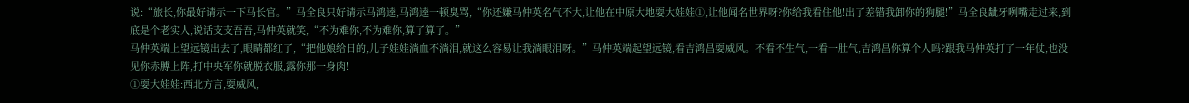说:“旅长,你最好请示一下马长官。”马全良只好请示马鸿逵,马鸿逵一顿臭骂,“你还嫌马仲英名气不大,让他在中原大地耍大娃娃①,让他闻名世界呀?你给我看住他!出了差错我卸你的狗腿!”马全良龇牙咧嘴走过来,到底是个老实人,说话支支吾吾,马仲英就笑,“不为难你,不为难你,算了算了。”
马仲英端上望远镜出去了,眼睛都红了,“把他娘给日的,儿子娃娃淌血不淌泪,就这么容易让我淌眼泪呀。”马仲英端起望远镜,看吉鸿昌耍威风。不看不生气,一看一肚气,吉鸿昌你算个人吗?跟我马仲英打了一年仗,也没见你赤膊上阵,打中央军你就脱衣服,露你那一身肉!
①耍大娃娃:西北方言,耍威风,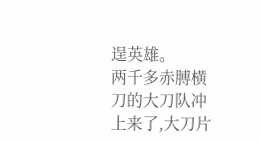逞英雄。
两千多赤膊横刀的大刀队冲上来了,大刀片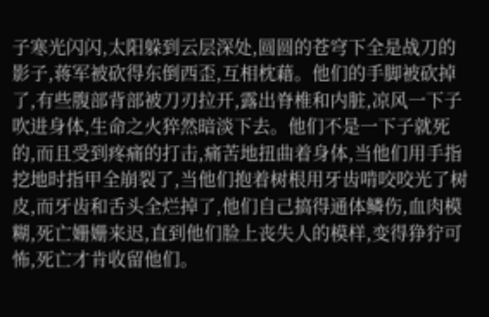子寒光闪闪,太阳躲到云层深处,圆圆的苍穹下全是战刀的影子,蒋军被砍得东倒西歪,互相枕藉。他们的手脚被砍掉了,有些腹部背部被刀刃拉开,露出脊椎和内脏,凉风一下子吹进身体,生命之火猝然暗淡下去。他们不是一下子就死的,而且受到疼痛的打击,痛苦地扭曲着身体,当他们用手指挖地时指甲全崩裂了,当他们抱着树根用牙齿啃咬咬光了树皮,而牙齿和舌头全烂掉了,他们自己搞得通体鳞伤,血肉模糊,死亡姗姗来迟,直到他们脸上丧失人的模样,变得狰狞可怖,死亡才肯收留他们。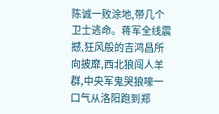陈诚一败涂地,带几个卫士逃命。蒋军全线震撼,狂风般的吉鸿昌所向披靡,西北狼闯人羊群,中央军鬼哭狼嚎一口气从洛阳跑到郑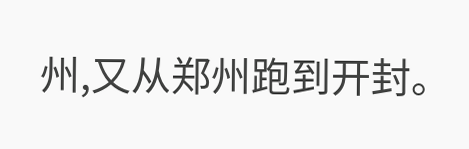州,又从郑州跑到开封。